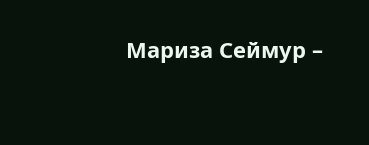Мариза Сеймур –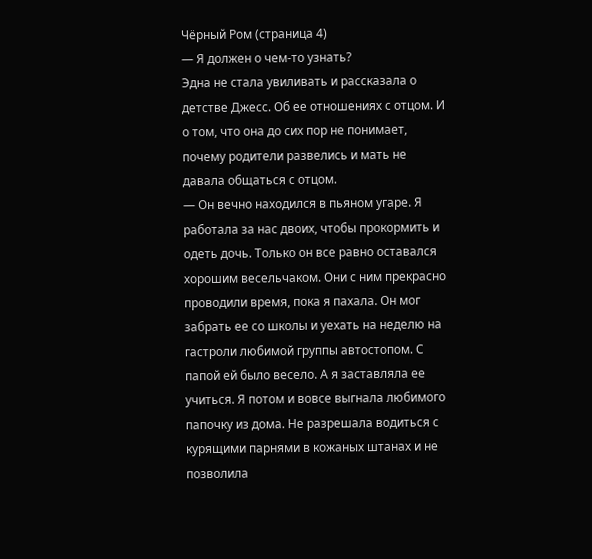Чёрный Ром (страница 4)
— Я должен о чем-то узнать?
Эдна не стала увиливать и рассказала о детстве Джесс. Об ее отношениях с отцом. И о том, что она до сих пор не понимает, почему родители развелись и мать не давала общаться с отцом.
— Он вечно находился в пьяном угаре. Я работала за нас двоих, чтобы прокормить и одеть дочь. Только он все равно оставался хорошим весельчаком. Они с ним прекрасно проводили время, пока я пахала. Он мог забрать ее со школы и уехать на неделю на гастроли любимой группы автостопом. С папой ей было весело. А я заставляла ее учиться. Я потом и вовсе выгнала любимого папочку из дома. Не разрешала водиться с курящими парнями в кожаных штанах и не позволила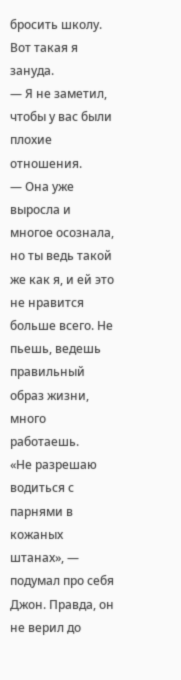бросить школу. Вот такая я зануда.
— Я не заметил, чтобы у вас были плохие отношения.
— Она уже выросла и многое осознала, но ты ведь такой же как я, и ей это не нравится больше всего. Не пьешь, ведешь правильный образ жизни, много работаешь.
«Не разрешаю водиться с парнями в кожаных штанах», — подумал про себя Джон. Правда, он не верил до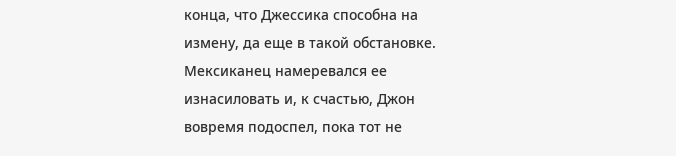конца, что Джессика способна на измену, да еще в такой обстановке. Мексиканец намеревался ее изнасиловать и, к счастью, Джон вовремя подоспел, пока тот не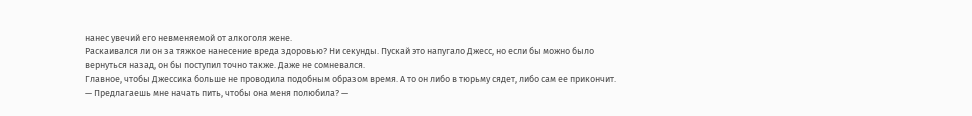нанес увечий его невменяемой от алкоголя жене.
Раскаивался ли он за тяжкое нанесение вреда здоровью? Ни секунды. Пускай это напугало Джесс, но если бы можно было вернуться назад, он бы поступил точно также. Даже не сомневался.
Главное, чтобы Джессика больше не проводила подобным образом время. А то он либо в тюрьму сядет, либо сам ее прикончит.
— Предлагаешь мне начать пить, чтобы она меня полюбила? —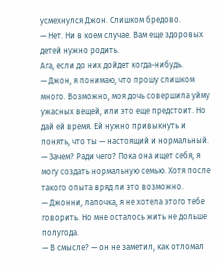усмехнулся Джон. Слишком бредово.
— Нет. Ни в коем случае. Вам еще здоровых детей нужно родить.
Ага, если до них дойдет когда-нибудь.
— Джон, я понимаю, что прошу слишком много. Возможно, моя дочь совершила уйму ужасных вещей, или это еще предстоит. Но дай ей время. Ей нужно привыкнуть и понять, что ты — настоящий и нормальный.
— Зачем? Ради чего? Пока она ищет себя, я могу создать нормальную семью. Хотя после такого опыта вряд ли это возможно.
— Джонни, лапочка, я не хотела этого тебе говорить. Но мне осталось жить не дольше полугода.
— В смысле? — он не заметил, как отломал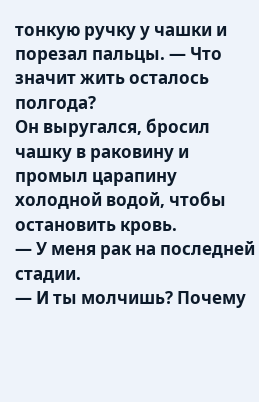тонкую ручку у чашки и порезал пальцы. — Что значит жить осталось полгода?
Он выругался, бросил чашку в раковину и промыл царапину холодной водой, чтобы остановить кровь.
— У меня рак на последней стадии.
— И ты молчишь? Почему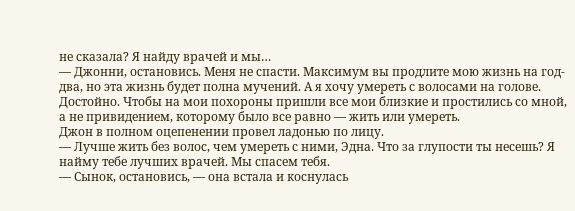не сказала? Я найду врачей и мы…
— Джонни, остановись. Меня не спасти. Максимум вы продлите мою жизнь на год-два, но эта жизнь будет полна мучений. А я хочу умереть с волосами на голове. Достойно. Чтобы на мои похороны пришли все мои близкие и простились со мной, а не привидением, которому было все равно — жить или умереть.
Джон в полном оцепенении провел ладонью по лицу.
— Лучше жить без волос, чем умереть с ними, Эдна. Что за глупости ты несешь? Я найму тебе лучших врачей. Мы спасем тебя.
— Сынок, остановись, — она встала и коснулась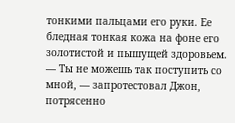тонкими пальцами его руки. Ее бледная тонкая кожа на фоне его золотистой и пышущей здоровьем.
— Ты не можешь так поступить со мной, — запротестовал Джон, потрясенно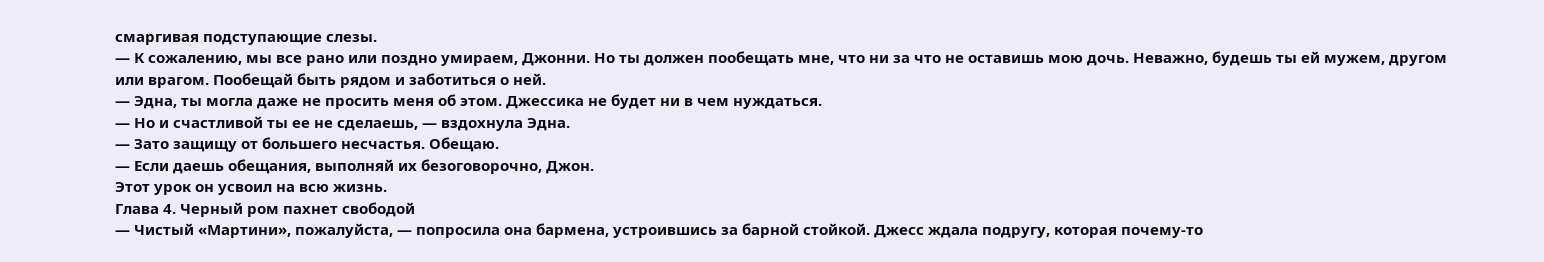смаргивая подступающие слезы.
— К сожалению, мы все рано или поздно умираем, Джонни. Но ты должен пообещать мне, что ни за что не оставишь мою дочь. Неважно, будешь ты ей мужем, другом или врагом. Пообещай быть рядом и заботиться о ней.
— Эдна, ты могла даже не просить меня об этом. Джессика не будет ни в чем нуждаться.
— Но и счастливой ты ее не сделаешь, — вздохнула Эдна.
— Зато защищу от большего несчастья. Обещаю.
— Если даешь обещания, выполняй их безоговорочно, Джон.
Этот урок он усвоил на всю жизнь.
Глава 4. Черный ром пахнет свободой
— Чистый «Мартини», пожалуйста, — попросила она бармена, устроившись за барной стойкой. Джесс ждала подругу, которая почему-то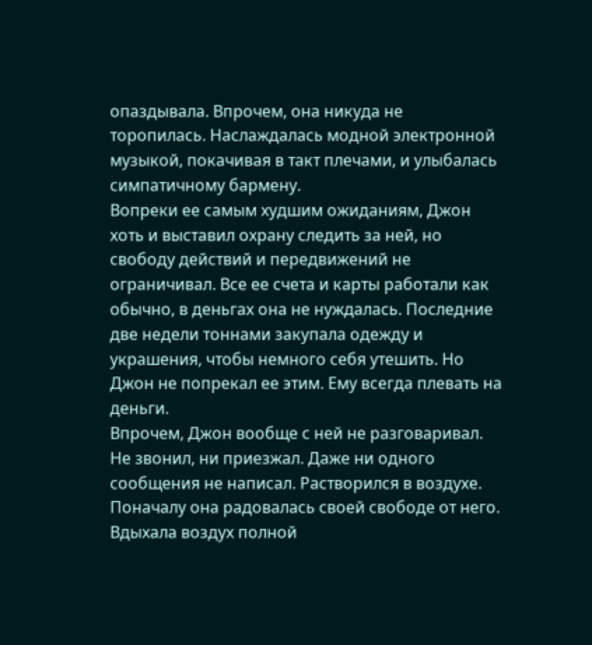опаздывала. Впрочем, она никуда не торопилась. Наслаждалась модной электронной музыкой, покачивая в такт плечами, и улыбалась симпатичному бармену.
Вопреки ее самым худшим ожиданиям, Джон хоть и выставил охрану следить за ней, но свободу действий и передвижений не ограничивал. Все ее счета и карты работали как обычно, в деньгах она не нуждалась. Последние две недели тоннами закупала одежду и украшения, чтобы немного себя утешить. Но Джон не попрекал ее этим. Ему всегда плевать на деньги.
Впрочем, Джон вообще с ней не разговаривал. Не звонил, ни приезжал. Даже ни одного сообщения не написал. Растворился в воздухе. Поначалу она радовалась своей свободе от него. Вдыхала воздух полной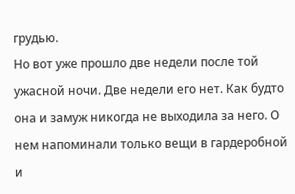грудью.
Но вот уже прошло две недели после той ужасной ночи. Две недели его нет. Как будто она и замуж никогда не выходила за него. О нем напоминали только вещи в гардеробной и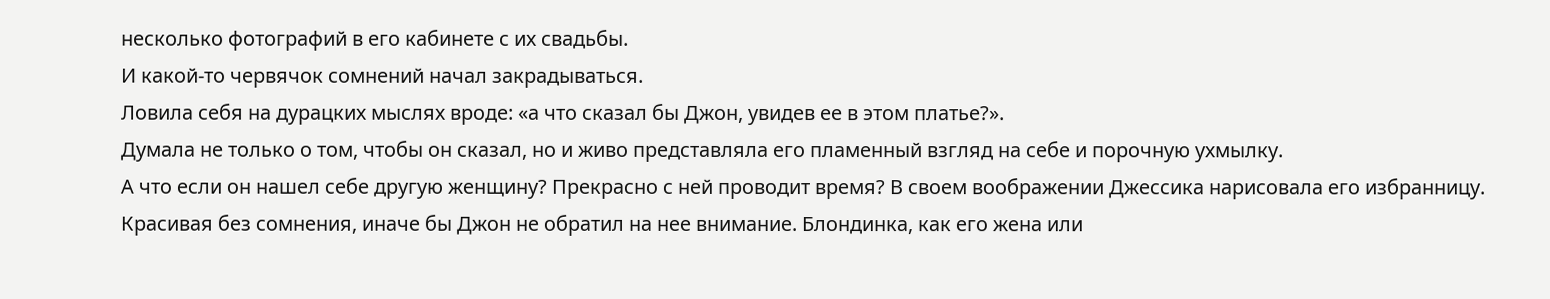несколько фотографий в его кабинете с их свадьбы.
И какой-то червячок сомнений начал закрадываться.
Ловила себя на дурацких мыслях вроде: «а что сказал бы Джон, увидев ее в этом платье?».
Думала не только о том, чтобы он сказал, но и живо представляла его пламенный взгляд на себе и порочную ухмылку.
А что если он нашел себе другую женщину? Прекрасно с ней проводит время? В своем воображении Джессика нарисовала его избранницу. Красивая без сомнения, иначе бы Джон не обратил на нее внимание. Блондинка, как его жена или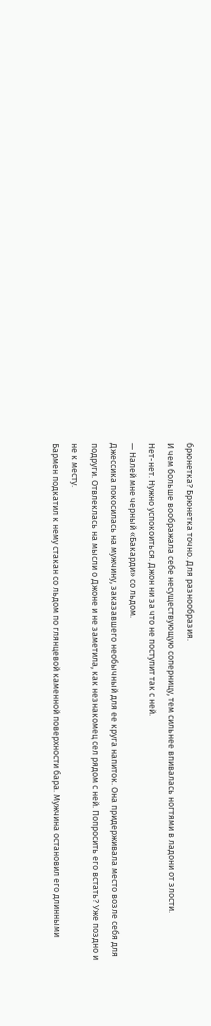брюнетка? Брюнетка точно. Для разнообразия.
И чем больше воображала себе несуществующую соперницу, тем сильнее впивалась ногтями в ладони от злости.
Нет-нет. Нужно успокоиться. Джон ни за что не поступит так с ней.
— Налей мне черный «Бакарди» со льдом.
Джессика покосилась на мужчину, заказавшего необычный для ее круга напиток. Она придерживала место возле себя для подруги. Отвлеклась на мысли о Джоне и не заметила, как незнакомец сел рядом с ней. Попросить его встать? Уже поздно и не к месту.
Бармен подкатил к нему стакан со льдом по глянцевой каменной поверхности бара. Мужчина остановил его длинными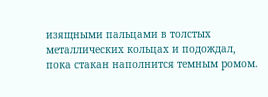изящными пальцами в толстых металлических кольцах и подождал, пока стакан наполнится темным ромом.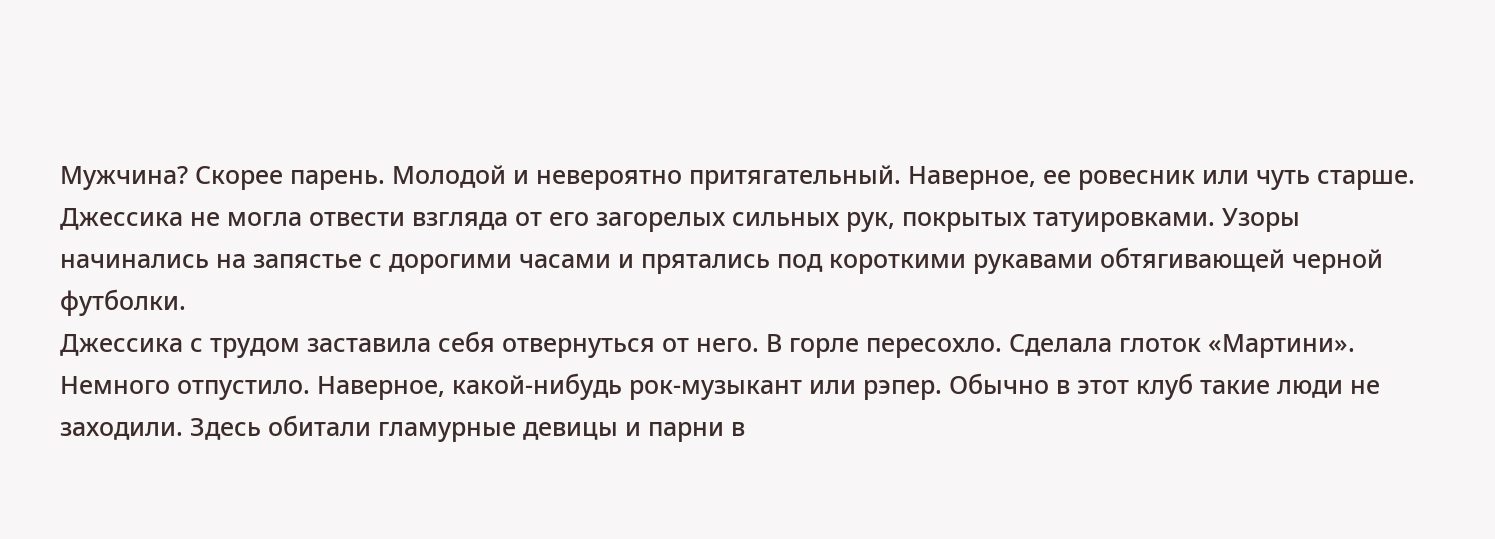Мужчина? Скорее парень. Молодой и невероятно притягательный. Наверное, ее ровесник или чуть старше. Джессика не могла отвести взгляда от его загорелых сильных рук, покрытых татуировками. Узоры начинались на запястье с дорогими часами и прятались под короткими рукавами обтягивающей черной футболки.
Джессика с трудом заставила себя отвернуться от него. В горле пересохло. Сделала глоток «Мартини». Немного отпустило. Наверное, какой-нибудь рок-музыкант или рэпер. Обычно в этот клуб такие люди не заходили. Здесь обитали гламурные девицы и парни в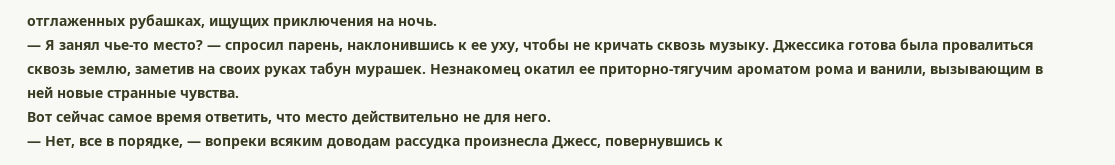отглаженных рубашках, ищущих приключения на ночь.
— Я занял чье-то место? — спросил парень, наклонившись к ее уху, чтобы не кричать сквозь музыку. Джессика готова была провалиться сквозь землю, заметив на своих руках табун мурашек. Незнакомец окатил ее приторно-тягучим ароматом рома и ванили, вызывающим в ней новые странные чувства.
Вот сейчас самое время ответить, что место действительно не для него.
— Нет, все в порядке, — вопреки всяким доводам рассудка произнесла Джесс, повернувшись к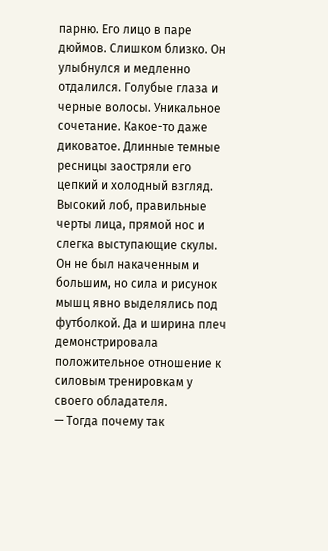парню. Его лицо в паре дюймов. Слишком близко. Он улыбнулся и медленно отдалился. Голубые глаза и черные волосы. Уникальное сочетание. Какое-то даже диковатое. Длинные темные ресницы заостряли его цепкий и холодный взгляд. Высокий лоб, правильные черты лица, прямой нос и слегка выступающие скулы. Он не был накаченным и большим, но сила и рисунок мышц явно выделялись под футболкой. Да и ширина плеч демонстрировала положительное отношение к силовым тренировкам у своего обладателя.
— Тогда почему так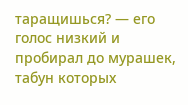таращишься? — его голос низкий и пробирал до мурашек, табун которых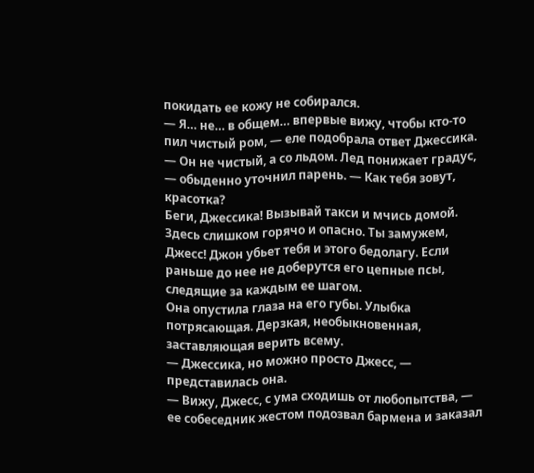покидать ее кожу не собирался.
— Я… не… в общем… впервые вижу, чтобы кто-то пил чистый ром, — еле подобрала ответ Джессика.
— Он не чистый, а со льдом. Лед понижает градус, — обыденно уточнил парень. — Как тебя зовут, красотка?
Беги, Джессика! Вызывай такси и мчись домой. Здесь слишком горячо и опасно. Ты замужем, Джесс! Джон убьет тебя и этого бедолагу. Если раньше до нее не доберутся его цепные псы, следящие за каждым ее шагом.
Она опустила глаза на его губы. Улыбка потрясающая. Дерзкая, необыкновенная, заставляющая верить всему.
— Джессика, но можно просто Джесс, — представилась она.
— Вижу, Джесс, с ума сходишь от любопытства, — ее собеседник жестом подозвал бармена и заказал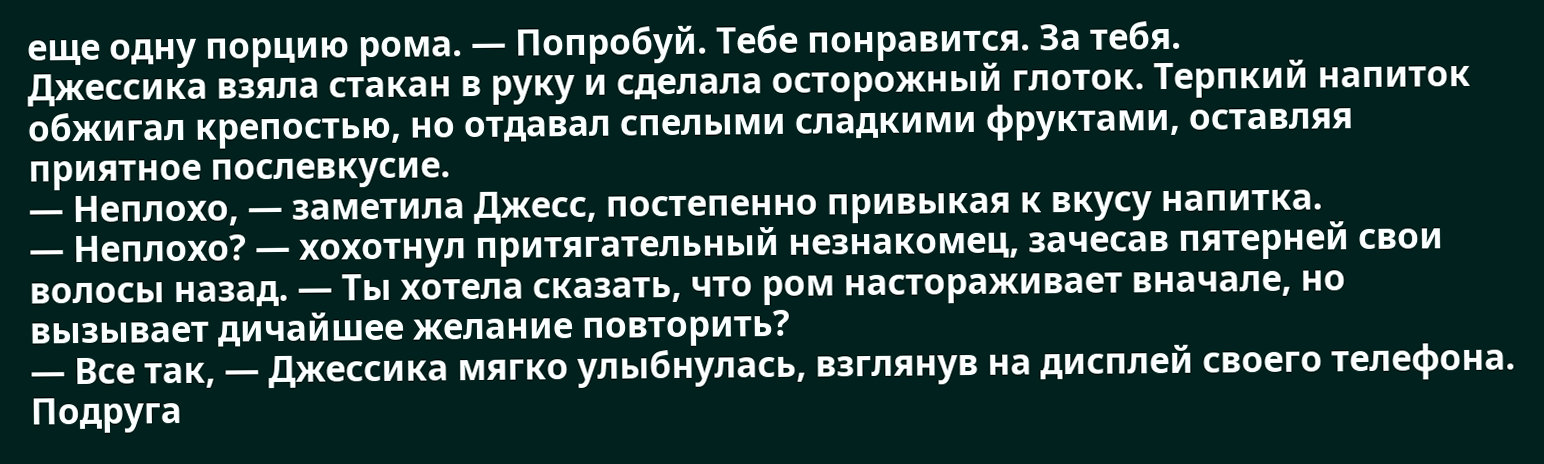еще одну порцию рома. — Попробуй. Тебе понравится. За тебя.
Джессика взяла стакан в руку и сделала осторожный глоток. Терпкий напиток обжигал крепостью, но отдавал спелыми сладкими фруктами, оставляя приятное послевкусие.
— Неплохо, — заметила Джесс, постепенно привыкая к вкусу напитка.
— Неплохо? — хохотнул притягательный незнакомец, зачесав пятерней свои волосы назад. — Ты хотела сказать, что ром настораживает вначале, но вызывает дичайшее желание повторить?
— Все так, — Джессика мягко улыбнулась, взглянув на дисплей своего телефона. Подруга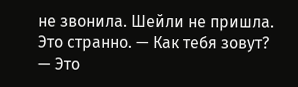не звонила. Шейли не пришла. Это странно. — Как тебя зовут?
— Это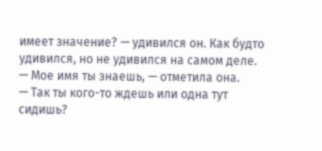имеет значение? — удивился он. Как будто удивился, но не удивился на самом деле.
— Мое имя ты знаешь, — отметила она.
— Так ты кого-то ждешь или одна тут сидишь?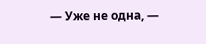— Уже не одна, —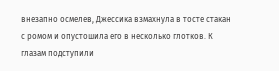внезапно осмелев, Джессика взмахнула в тосте стакан с ромом и опустошила его в несколько глотков. К глазам подступили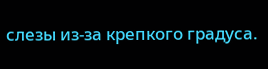слезы из-за крепкого градуса.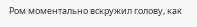Ром моментально вскружил голову, как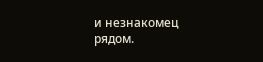и незнакомец рядом.